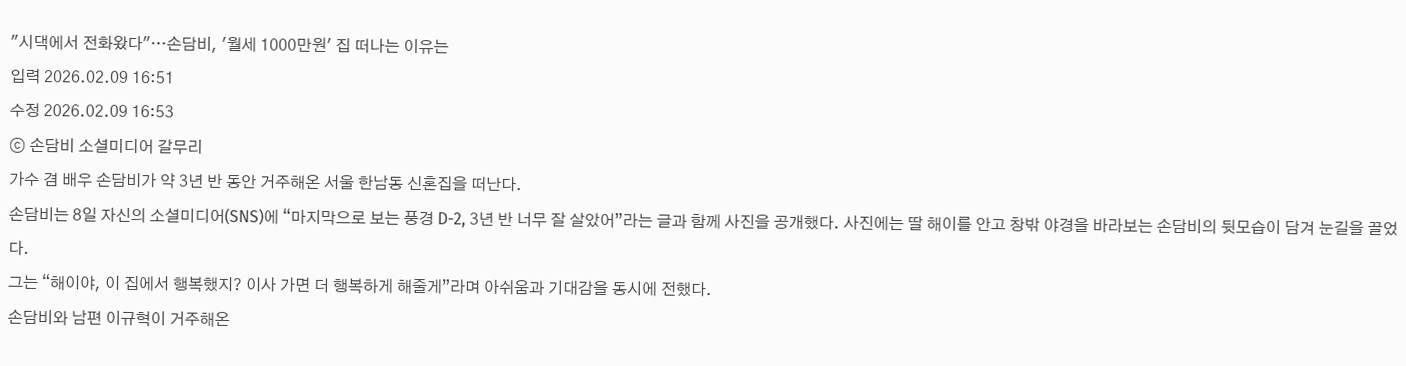"시댁에서 전화왔다"…손담비, '월세 1000만원' 집 떠나는 이유는
입력 2026.02.09 16:51
수정 2026.02.09 16:53
ⓒ 손담비 소셜미디어 갈무리
가수 겸 배우 손담비가 약 3년 반 동안 거주해온 서울 한남동 신혼집을 떠난다.
손담비는 8일 자신의 소셜미디어(SNS)에 “마지막으로 보는 풍경 D-2, 3년 반 너무 잘 살았어”라는 글과 함께 사진을 공개했다. 사진에는 딸 해이를 안고 창밖 야경을 바라보는 손담비의 뒷모습이 담겨 눈길을 끌었다.
그는 “해이야, 이 집에서 행복했지? 이사 가면 더 행복하게 해줄게”라며 아쉬움과 기대감을 동시에 전했다.
손담비와 남편 이규혁이 거주해온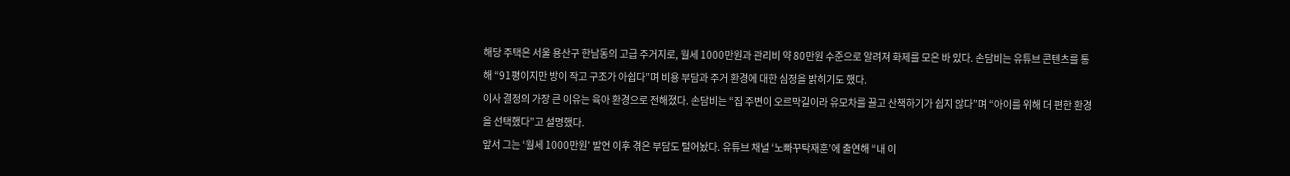해당 주택은 서울 용산구 한남동의 고급 주거지로, 월세 1000만원과 관리비 약 80만원 수준으로 알려져 화제를 모은 바 있다. 손담비는 유튜브 콘텐츠를 통해 “91평이지만 방이 작고 구조가 아쉽다”며 비용 부담과 주거 환경에 대한 심정을 밝히기도 했다.
이사 결정의 가장 큰 이유는 육아 환경으로 전해졌다. 손담비는 “집 주변이 오르막길이라 유모차를 끌고 산책하기가 쉽지 않다”며 “아이를 위해 더 편한 환경을 선택했다”고 설명했다.
앞서 그는 ‘월세 1000만원’ 발언 이후 겪은 부담도 털어놨다. 유튜브 채널 ‘노빠꾸탁재훈’에 출연해 “내 이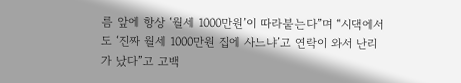름 앞에 항상 ‘월세 1000만원’이 따라붙는다”며 “시댁에서도 ‘진짜 월세 1000만원 집에 사느냐’고 연락이 와서 난리가 났다”고 고백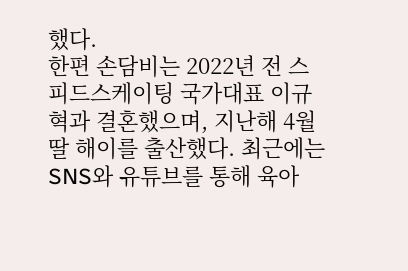했다.
한편 손담비는 2022년 전 스피드스케이팅 국가대표 이규혁과 결혼했으며, 지난해 4월 딸 해이를 출산했다. 최근에는 SNS와 유튜브를 통해 육아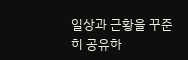일상과 근황을 꾸준히 공유하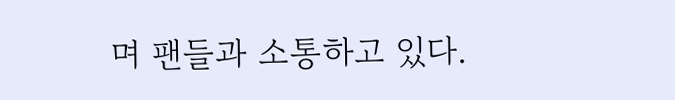며 팬들과 소통하고 있다.